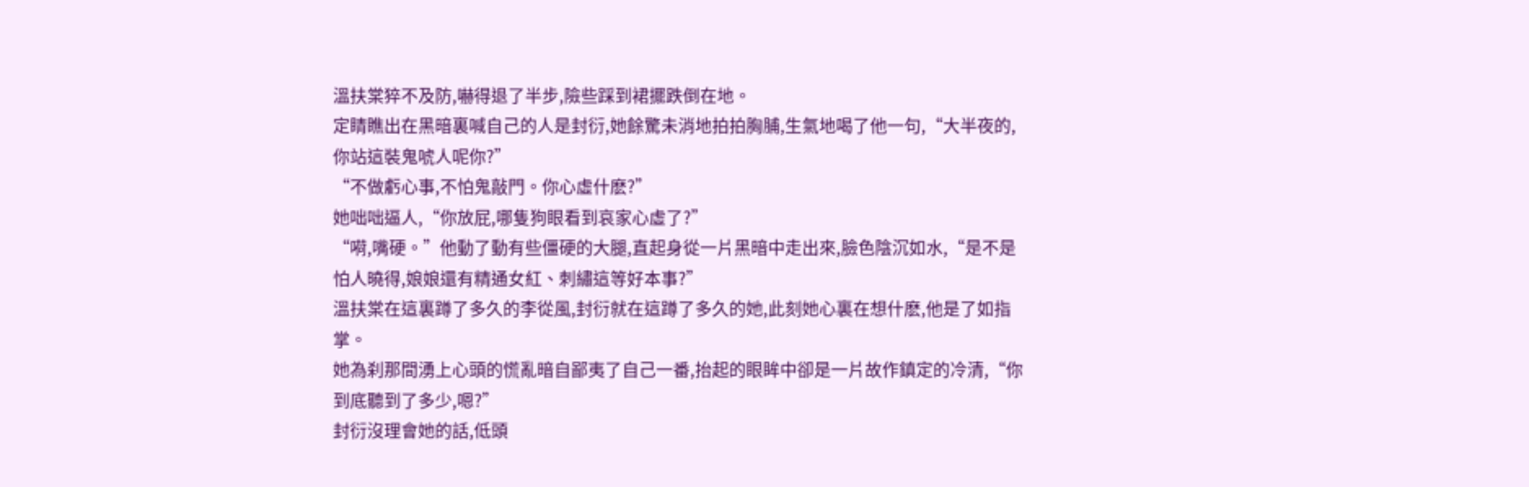溫扶棠猝不及防,嚇得退了半步,險些踩到裙擺跌倒在地。
定睛瞧出在黑暗裏喊自己的人是封衍,她餘驚未消地拍拍胸脯,生氣地喝了他一句,“大半夜的,你站這裝鬼唬人呢你?”
“不做虧心事,不怕鬼敲門。你心虛什麽?”
她咄咄逼人,“你放屁,哪隻狗眼看到哀家心虛了?”
“嗬,嘴硬。”他動了動有些僵硬的大腿,直起身從一片黑暗中走出來,臉色陰沉如水,“是不是怕人曉得,娘娘還有精通女紅、刺繡這等好本事?”
溫扶棠在這裏蹲了多久的李從風,封衍就在這蹲了多久的她,此刻她心裏在想什麽,他是了如指掌。
她為刹那間湧上心頭的慌亂暗自鄙夷了自己一番,抬起的眼眸中卻是一片故作鎮定的冷清,“你到底聽到了多少,嗯?”
封衍沒理會她的話,低頭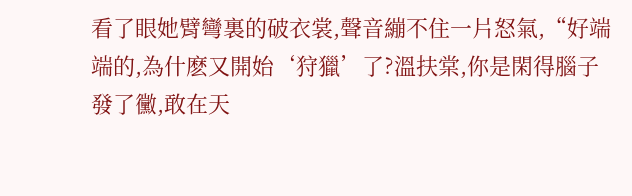看了眼她臂彎裏的破衣裳,聲音繃不住一片怒氣,“好端端的,為什麽又開始‘狩獵’了?溫扶棠,你是閑得腦子發了黴,敢在天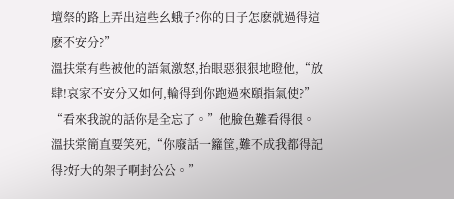壇祭的路上弄出這些幺蛾子?你的日子怎麽就過得這麽不安分?”
溫扶棠有些被他的語氣激怒,抬眼惡狠狠地瞪他,“放肆!哀家不安分又如何,輪得到你跑過來頤指氣使?”
“看來我說的話你是全忘了。”他臉色難看得很。
溫扶棠簡直要笑死,“你廢話一籮筐,難不成我都得記得?好大的架子啊封公公。”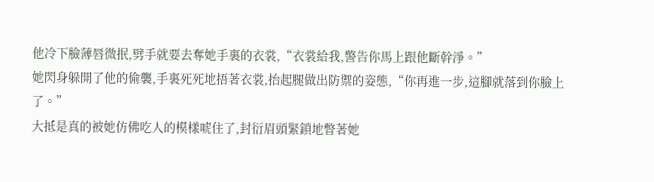他冷下臉薄唇微抿,劈手就要去奪她手裏的衣裳,“衣裳給我,警告你馬上跟他斷幹淨。”
她閃身躲開了他的偷襲,手裏死死地捂著衣裳,抬起腿做出防禦的姿態,“你再進一步,這腳就落到你臉上了。”
大抵是真的被她仿佛吃人的模樣唬住了,封衍眉頭緊鎖地瞥著她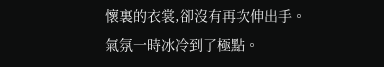懷裏的衣裳,卻沒有再次伸出手。
氣氛一時冰冷到了極點。